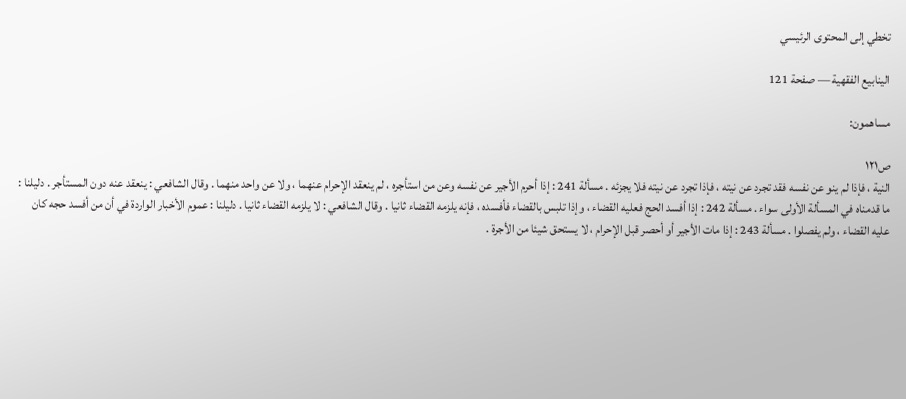تخطي إلى المحتوى الرئيسي

الينابيع الفقهية — صفحة 121

مساهمون:

ص١٢١
النية ، فإذا لم ينو عن نفسه فقد تجرد عن نيته ، فإذا تجرد عن نيته فلا يجزئه . مسألة 241 : إذا أحرم الأجير عن نفسه وعن من استأجره ، لم ينعقد الإحرام عنهما ، ولا عن واحد منهما . وقال الشافعي : ينعقد عنه دون المستأجر . دليلنا : ما قدمناه في المسألة الأولى سواء . مسألة 242 : إذا أفسد الحج فعليه القضاء ، وإذا تلبس بالقضاء فأفسده ، فإنه يلزمه القضاء ثانيا . وقال الشافعي : لا يلزمه القضاء ثانيا . دليلنا : عموم الأخبار الواردة في أن من أفسد حجه كان عليه القضاء ، ولم يفصلوا . مسألة 243 : إذا مات الأجير أو أحصر قبل الإحرام ، لا يستحق شيئا من الأجرة .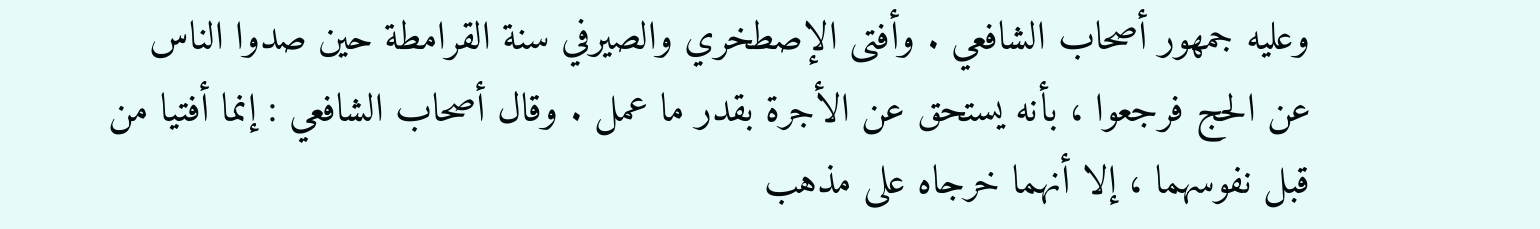وعليه جمهور أصحاب الشافعي . وأفتى الإصطخري والصيرفي سنة القرامطة حين صدوا الناس عن الحج فرجعوا ، بأنه يستحق عن الأجرة بقدر ما عمل . وقال أصحاب الشافعي : إنما أفتيا من قبل نفوسهما ، إلا أنهما خرجاه على مذهب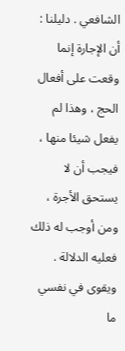الشافعي . دليلنا : أن الإجارة إنما وقعت على أفعال الحج ، وهذا لم يفعل شيئا منها ، فيجب أن لا يستحق الأجرة ، ومن أوجب له ذلك فعليه الدلالة . ويقوى في نفسي ما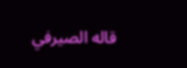قاله الصيرفي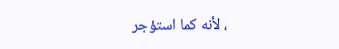، لأنه كما استؤجر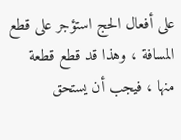على أفعال الحج استؤجر على قطع المسافة ، وهذا قد قطع قطعة منها ، فيجب أن يستحق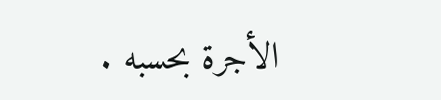الأجرة بحسبه .